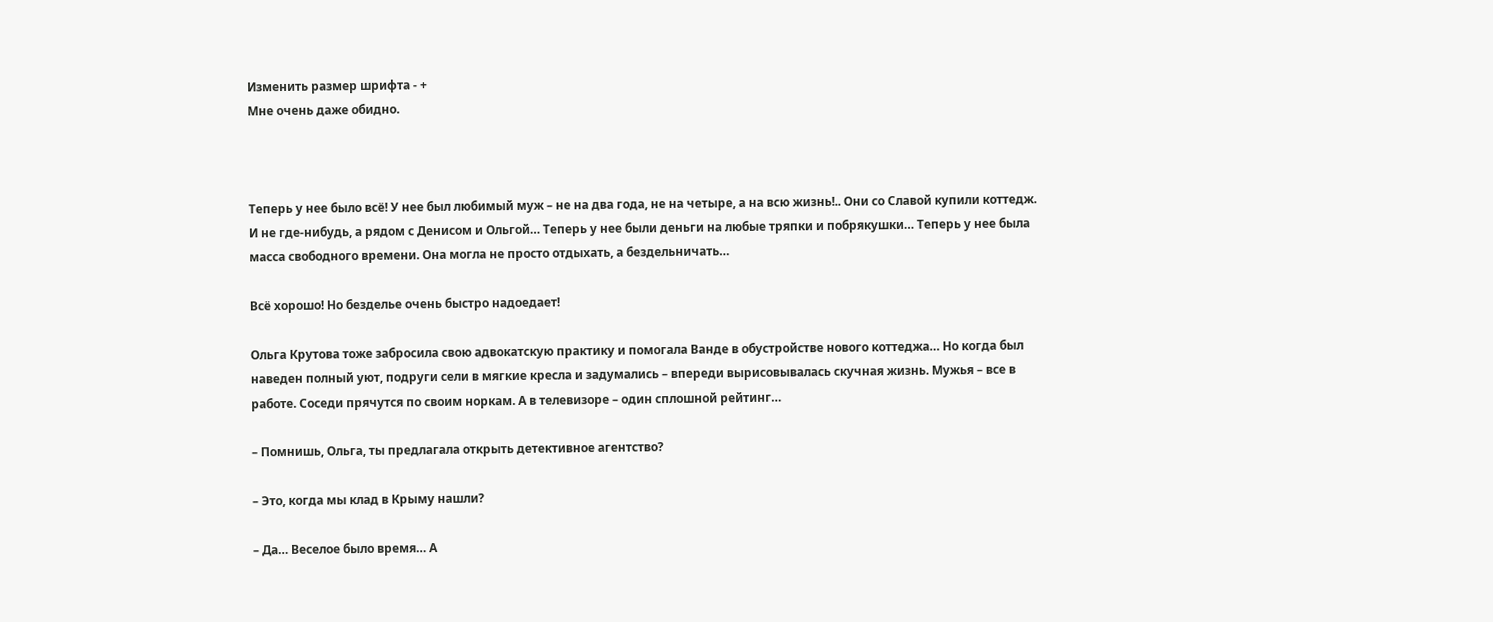Изменить размер шрифта - +
Мне очень даже обидно.



Теперь у нее было всё! У нее был любимый муж – не на два года, не на четыре, а на всю жизнь!.. Они со Славой купили коттедж. И не где-нибудь, а рядом с Денисом и Ольгой… Теперь у нее были деньги на любые тряпки и побрякушки… Теперь у нее была масса свободного времени. Она могла не просто отдыхать, а бездельничать…

Всё хорошо! Но безделье очень быстро надоедает!

Ольга Крутова тоже забросила свою адвокатскую практику и помогала Ванде в обустройстве нового коттеджа… Но когда был наведен полный уют, подруги сели в мягкие кресла и задумались – впереди вырисовывалась скучная жизнь. Мужья – все в работе. Соседи прячутся по своим норкам. А в телевизоре – один сплошной рейтинг…

– Помнишь, Ольга, ты предлагала открыть детективное агентство?

– Это, когда мы клад в Крыму нашли?

– Да… Веселое было время… А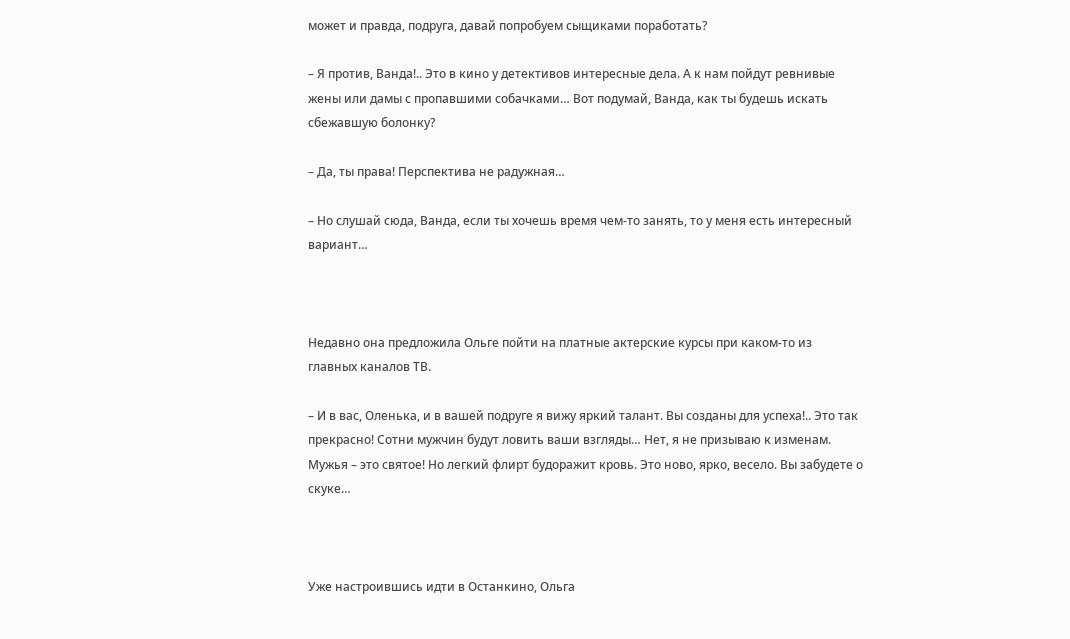может и правда, подруга, давай попробуем сыщиками поработать?

– Я против, Ванда!.. Это в кино у детективов интересные дела. А к нам пойдут ревнивые жены или дамы с пропавшими собачками… Вот подумай, Ванда, как ты будешь искать сбежавшую болонку?

– Да, ты права! Перспектива не радужная…

– Но слушай сюда, Ванда, если ты хочешь время чем-то занять, то у меня есть интересный вариант…



Недавно она предложила Ольге пойти на платные актерские курсы при каком-то из главных каналов ТВ.

– И в вас, Оленька, и в вашей подруге я вижу яркий талант. Вы созданы для успеха!.. Это так прекрасно! Сотни мужчин будут ловить ваши взгляды… Нет, я не призываю к изменам. Мужья – это святое! Но легкий флирт будоражит кровь. Это ново, ярко, весело. Вы забудете о скуке…



Уже настроившись идти в Останкино, Ольга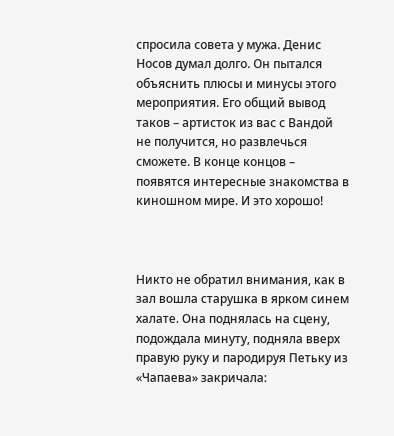спросила совета у мужа. Денис Носов думал долго. Он пытался объяснить плюсы и минусы этого мероприятия. Его общий вывод таков – артисток из вас с Вандой не получится, но развлечься сможете. В конце концов – появятся интересные знакомства в киношном мире. И это хорошо!



Никто не обратил внимания, как в зал вошла старушка в ярком синем халате. Она поднялась на сцену, подождала минуту, подняла вверх правую руку и пародируя Петьку из «Чапаева» закричала: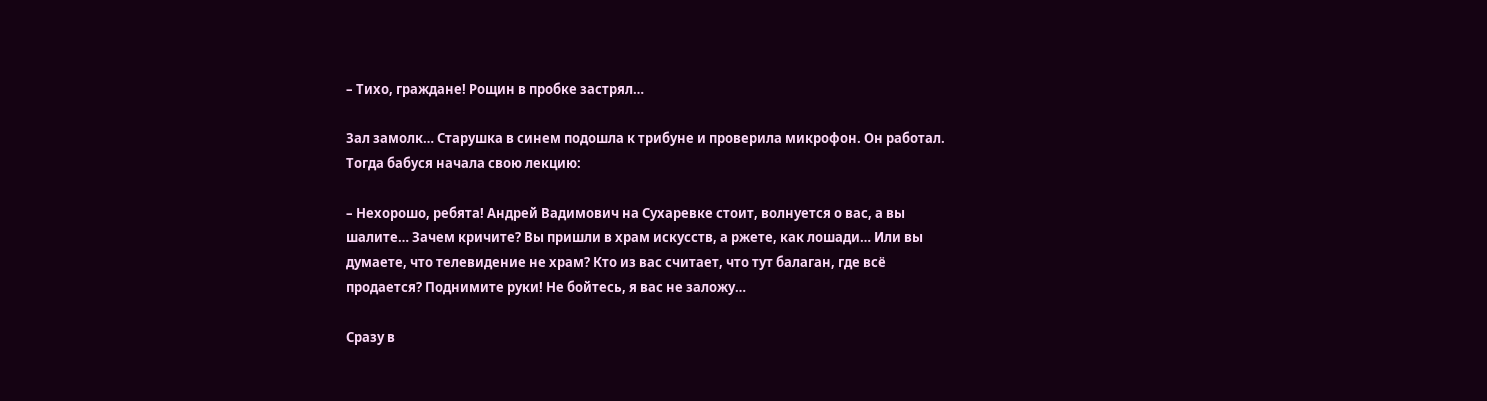– Тихо, граждане! Рощин в пробке застрял…

Зал замолк… Старушка в синем подошла к трибуне и проверила микрофон. Он работал. Тогда бабуся начала свою лекцию:

– Нехорошо, ребята! Андрей Вадимович на Сухаревке стоит, волнуется о вас, а вы шалите… Зачем кричите? Вы пришли в храм искусств, а ржете, как лошади… Или вы думаете, что телевидение не храм? Кто из вас считает, что тут балаган, где всё продается? Поднимите руки! Не бойтесь, я вас не заложу…

Сразу в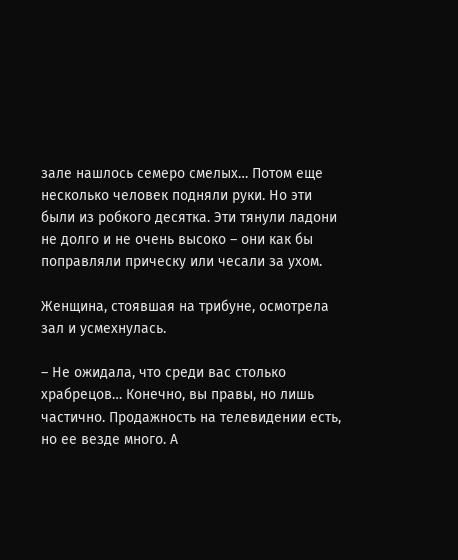зале нашлось семеро смелых… Потом еще несколько человек подняли руки. Но эти были из робкого десятка. Эти тянули ладони не долго и не очень высоко – они как бы поправляли прическу или чесали за ухом.

Женщина, стоявшая на трибуне, осмотрела зал и усмехнулась.

– Не ожидала, что среди вас столько храбрецов… Конечно, вы правы, но лишь частично. Продажность на телевидении есть, но ее везде много. А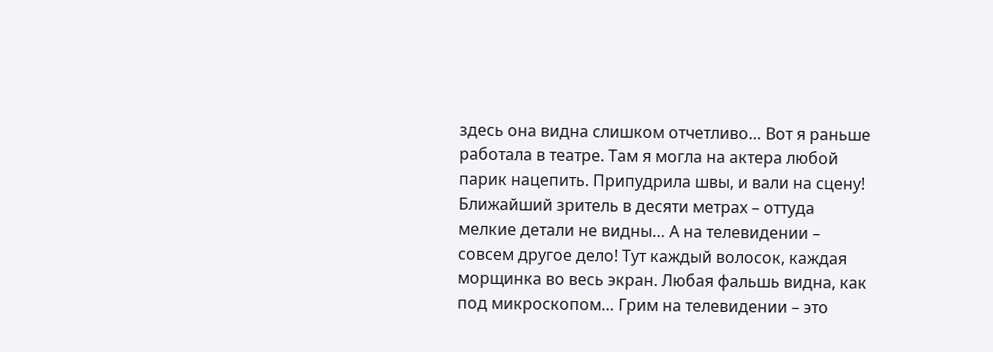здесь она видна слишком отчетливо… Вот я раньше работала в театре. Там я могла на актера любой парик нацепить. Припудрила швы, и вали на сцену! Ближайший зритель в десяти метрах – оттуда мелкие детали не видны… А на телевидении – совсем другое дело! Тут каждый волосок, каждая морщинка во весь экран. Любая фальшь видна, как под микроскопом… Грим на телевидении – это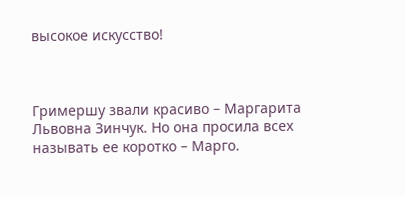высокое искусство!



Гримершу звали красиво – Маргарита Львовна Зинчук. Но она просила всех называть ее коротко – Марго.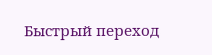Быстрый переход